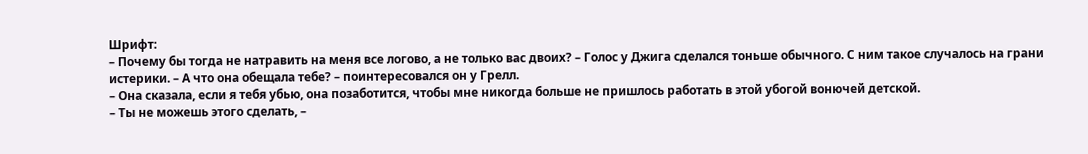Шрифт:
– Почему бы тогда не натравить на меня все логово, а не только вас двоих? – Голос у Джига сделался тоньше обычного. С ним такое случалось на грани истерики. – А что она обещала тебе? – поинтересовался он у Грелл.
– Она сказала, если я тебя убью, она позаботится, чтобы мне никогда больше не пришлось работать в этой убогой вонючей детской.
– Ты не можешь этого сделать, –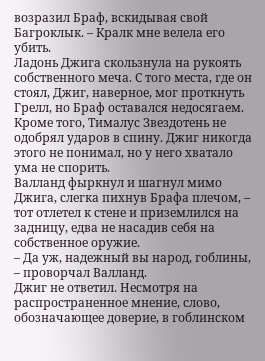возразил Браф, вскидывая свой Багроклык. – Кралк мне велела его убить.
Ладонь Джига скользнула на рукоять собственного меча. С того места, где он стоял, Джиг, наверное, мог проткнуть Грелл, но Браф оставался недосягаем. Кроме того, Тималус Звездотень не одобрял ударов в спину. Джиг никогда этого не понимал, но у него хватало ума не спорить.
Валланд фыркнул и шагнул мимо Джига, слегка пихнув Брафа плечом, – тот отлетел к стене и приземлился на задницу, едва не насадив себя на собственное оружие.
– Да уж, надежный вы народ, гоблины, – проворчал Валланд.
Джиг не ответил. Несмотря на распространенное мнение, слово, обозначающее доверие, в гоблинском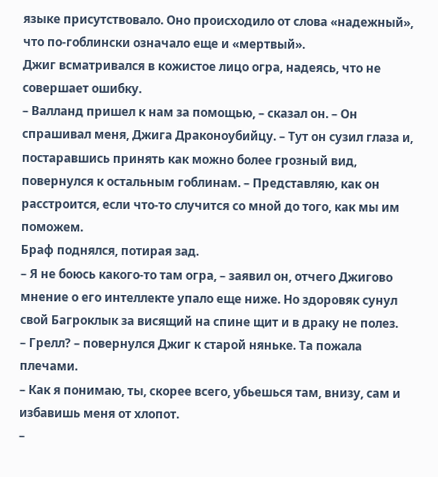языке присутствовало. Оно происходило от слова «надежный», что по-гоблински означало еще и «мертвый».
Джиг всматривался в кожистое лицо огра, надеясь, что не совершает ошибку.
– Валланд пришел к нам за помощью, – сказал он. – Он спрашивал меня, Джига Драконоубийцу. – Тут он сузил глаза и, постаравшись принять как можно более грозный вид, повернулся к остальным гоблинам. – Представляю, как он расстроится, если что-то случится со мной до того, как мы им поможем.
Браф поднялся, потирая зад.
– Я не боюсь какого-то там огра, – заявил он, отчего Джигово мнение о его интеллекте упало еще ниже. Но здоровяк сунул свой Багроклык за висящий на спине щит и в драку не полез.
– Грелл? – повернулся Джиг к старой няньке. Та пожала плечами.
– Как я понимаю, ты, скорее всего, убьешься там, внизу, сам и избавишь меня от хлопот.
–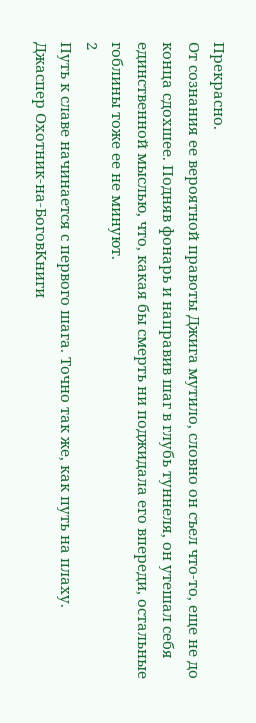Прекрасно.
От сознания ее вероятной правоты Джига мутило, словно он съел что-то, еще не до конца сдохшее. Подняв фонарь и направив шаг в глубь туннеля, он утешал себя единственной мыслью, что, какая бы смерть ни поджидала его впереди, остальные гоблины тоже ее не минуют.
2
Путь к славе начинается с первого шага. Точно так же, как путь на плаху.
Джаспер Охотник-на-БоговКниги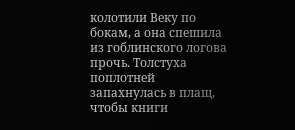колотили Веку по бокам, а она спешила из гоблинского логова прочь. Толстуха поплотней запахнулась в плащ, чтобы книги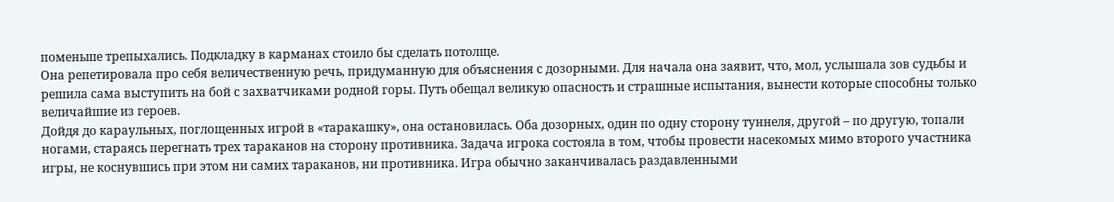поменьше трепыхались. Подкладку в карманах стоило бы сделать потолще.
Она репетировала про себя величественную речь, придуманную для объяснения с дозорными. Для начала она заявит, что, мол, услышала зов судьбы и решила сама выступить на бой с захватчиками родной горы. Путь обещал великую опасность и страшные испытания, вынести которые способны только величайшие из героев.
Дойдя до караульных, поглощенных игрой в «таракашку», она остановилась. Оба дозорных, один по одну сторону туннеля, другой – по другую, топали ногами, стараясь перегнать трех тараканов на сторону противника. Задача игрока состояла в том, чтобы провести насекомых мимо второго участника игры, не коснувшись при этом ни самих тараканов, ни противника. Игра обычно заканчивалась раздавленными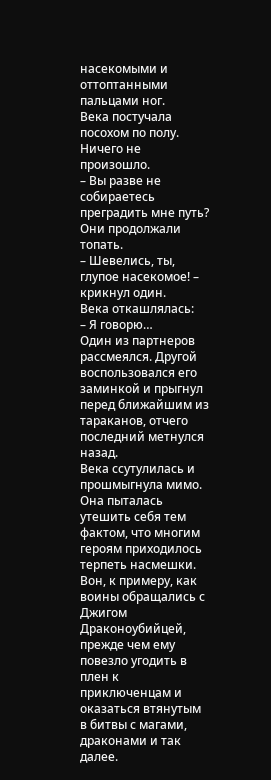насекомыми и оттоптанными пальцами ног.
Века постучала посохом по полу. Ничего не произошло.
– Вы разве не собираетесь преградить мне путь?
Они продолжали топать.
– Шевелись, ты, глупое насекомое! – крикнул один.
Века откашлялась:
– Я говорю…
Один из партнеров рассмеялся. Другой воспользовался его заминкой и прыгнул перед ближайшим из тараканов, отчего последний метнулся назад.
Века ссутулилась и прошмыгнула мимо. Она пыталась утешить себя тем фактом, что многим героям приходилось терпеть насмешки. Вон, к примеру, как воины обращались с Джигом Драконоубийцей, прежде чем ему повезло угодить в плен к приключенцам и оказаться втянутым в битвы с магами, драконами и так далее.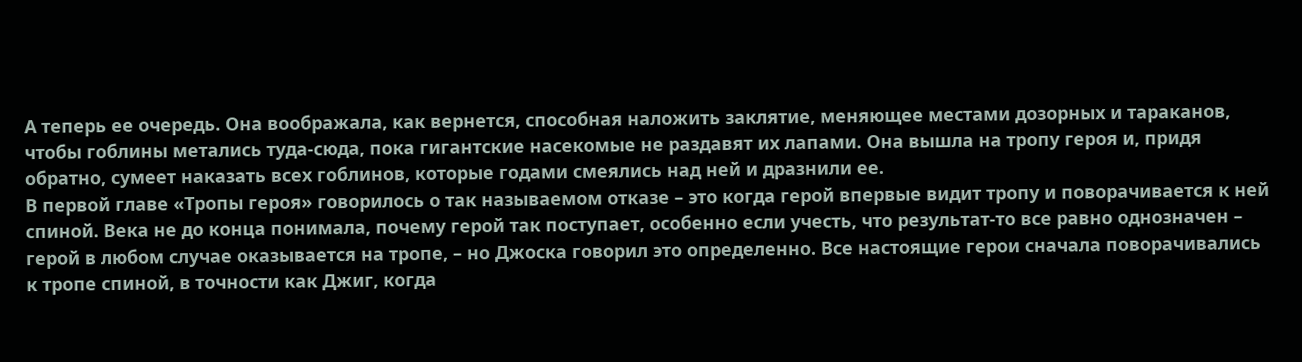А теперь ее очередь. Она воображала, как вернется, способная наложить заклятие, меняющее местами дозорных и тараканов, чтобы гоблины метались туда-сюда, пока гигантские насекомые не раздавят их лапами. Она вышла на тропу героя и, придя обратно, сумеет наказать всех гоблинов, которые годами смеялись над ней и дразнили ее.
В первой главе «Тропы героя» говорилось о так называемом отказе – это когда герой впервые видит тропу и поворачивается к ней спиной. Века не до конца понимала, почему герой так поступает, особенно если учесть, что результат-то все равно однозначен – герой в любом случае оказывается на тропе, – но Джоска говорил это определенно. Все настоящие герои сначала поворачивались к тропе спиной, в точности как Джиг, когда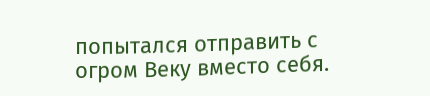попытался отправить с огром Веку вместо себя.